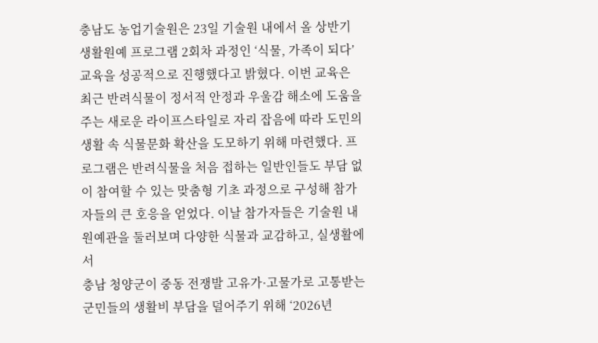충남도 농업기술원은 23일 기술원 내에서 올 상반기 생활원예 프로그램 2회차 과정인 ‘식물, 가족이 되다’ 교육을 성공적으로 진행했다고 밝혔다. 이번 교육은 최근 반려식물이 정서적 안정과 우울감 해소에 도움을 주는 새로운 라이프스타일로 자리 잡음에 따라 도민의 생활 속 식물문화 확산을 도모하기 위해 마련했다. 프로그램은 반려식물을 처음 접하는 일반인들도 부담 없이 참여할 수 있는 맞춤형 기초 과정으로 구성해 참가자들의 큰 호응을 얻었다. 이날 참가자들은 기술원 내 원예관을 둘러보며 다양한 식물과 교감하고, 실생활에서
충남 청양군이 중동 전쟁발 고유가·고물가로 고통받는 군민들의 생활비 부담을 덜어주기 위해 ‘2026년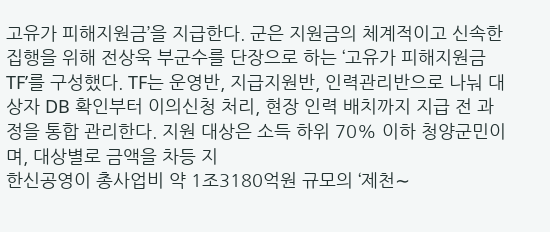고유가 피해지원금’을 지급한다. 군은 지원금의 체계적이고 신속한 집행을 위해 전상욱 부군수를 단장으로 하는 ‘고유가 피해지원금 TF’를 구성했다. TF는 운영반, 지급지원반, 인력관리반으로 나눠 대상자 DB 확인부터 이의신청 처리, 현장 인력 배치까지 지급 전 과정을 통합 관리한다. 지원 대상은 소득 하위 70% 이하 청양군민이며, 대상별로 금액을 차등 지
한신공영이 총사업비 약 1조3180억원 규모의 ‘제천∼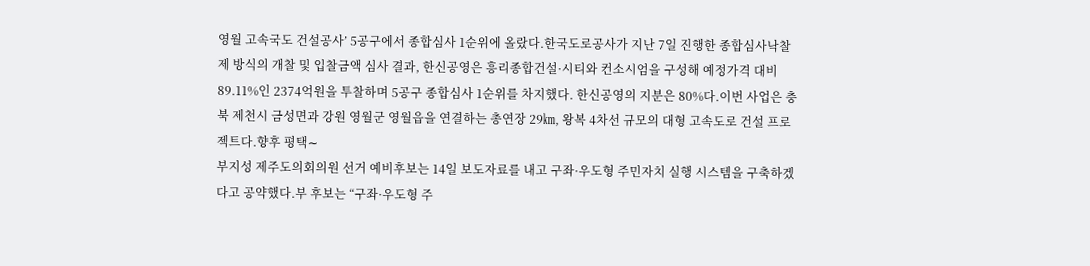영월 고속국도 건설공사’ 5공구에서 종합심사 1순위에 올랐다.한국도로공사가 지난 7일 진행한 종합심사낙찰제 방식의 개찰 및 입찰금액 심사 결과, 한신공영은 흥리종합건설·시티와 컨소시엄을 구성해 예정가격 대비 89.11%인 2374억원을 투찰하며 5공구 종합심사 1순위를 차지했다. 한신공영의 지분은 80%다.이번 사업은 충북 제천시 금성면과 강원 영월군 영월읍을 연결하는 총연장 29㎞, 왕복 4차선 규모의 대형 고속도로 건설 프로젝트다.향후 평택∼
부지성 제주도의회의원 선거 예비후보는 14일 보도자료를 내고 구좌·우도형 주민자치 실행 시스템을 구축하겠다고 공약했다.부 후보는 “구좌·우도형 주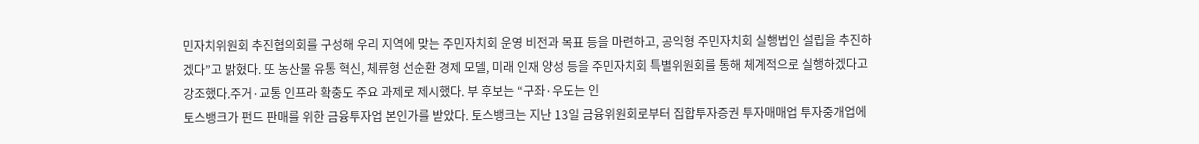민자치위원회 추진협의회를 구성해 우리 지역에 맞는 주민자치회 운영 비전과 목표 등을 마련하고, 공익형 주민자치회 실행법인 설립을 추진하겠다”고 밝혔다. 또 농산물 유통 혁신, 체류형 선순환 경제 모델, 미래 인재 양성 등을 주민자치회 특별위원회를 통해 체계적으로 실행하겠다고 강조했다.주거·교통 인프라 확충도 주요 과제로 제시했다. 부 후보는 “구좌·우도는 인
토스뱅크가 펀드 판매를 위한 금융투자업 본인가를 받았다. 토스뱅크는 지난 13일 금융위원회로부터 집합투자증권 투자매매업 투자중개업에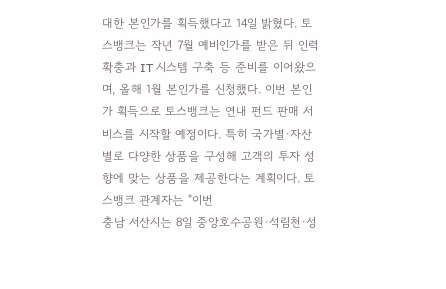대한 본인가를 획득했다고 14일 밝혔다. 토스뱅크는 작년 7월 예비인가를 받은 뒤 인력 확충과 IT 시스템 구축 등 준비를 이어왔으며, 올해 1월 본인가를 신청했다. 이번 본인가 획득으로 토스뱅크는 연내 펀드 판매 서비스를 시작할 예정이다. 특히 국가별·자산별로 다양한 상품을 구성해 고객의 투자 성향에 맞는 상품을 제공한다는 계획이다. 토스뱅크 관계자는 "이번
충남 서산시는 8일 중앙호수공원·석림천·성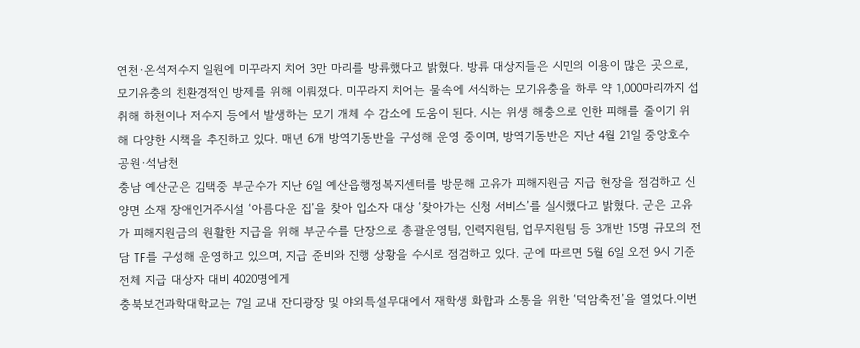연천·온석저수지 일원에 미꾸라지 치어 3만 마리를 방류했다고 밝혔다. 방류 대상지들은 시민의 이용이 많은 곳으로, 모기유충의 친환경적인 방제를 위해 이뤄졌다. 미꾸라지 치어는 물속에 서식하는 모기유충을 하루 약 1,000마리까지 섭취해 하천이나 저수지 등에서 발생하는 모기 개체 수 감소에 도움이 된다. 시는 위생 해충으로 인한 피해를 줄이기 위해 다양한 시책을 추진하고 있다. 매년 6개 방역기동반을 구성해 운영 중이며, 방역기동반은 지난 4월 21일 중앙호수공원·석남천
충남 예산군은 김택중 부군수가 지난 6일 예산읍행정복지센터를 방문해 고유가 피해지원금 지급 현장을 점검하고 신양면 소재 장애인거주시설 ‘아름다운 집’을 찾아 입소자 대상 ‘찾아가는 신청 서비스’를 실시했다고 밝혔다. 군은 고유가 피해지원금의 원활한 지급을 위해 부군수를 단장으로 총괄운영팀, 인력지원팀, 업무지원팀 등 3개반 15명 규모의 전담 TF를 구성해 운영하고 있으며, 지급 준비와 진행 상황을 수시로 점검하고 있다. 군에 따르면 5월 6일 오전 9시 기준 전체 지급 대상자 대비 4020명에게
충북보건과학대학교는 7일 교내 잔디광장 및 야외특설무대에서 재학생 화합과 소통을 위한 ‘덕암축전’을 열었다.이번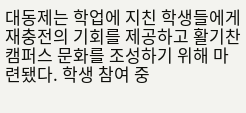대동제는 학업에 지친 학생들에게 재충전의 기회를 제공하고 활기찬 캠퍼스 문화를 조성하기 위해 마련됐다. 학생 참여 중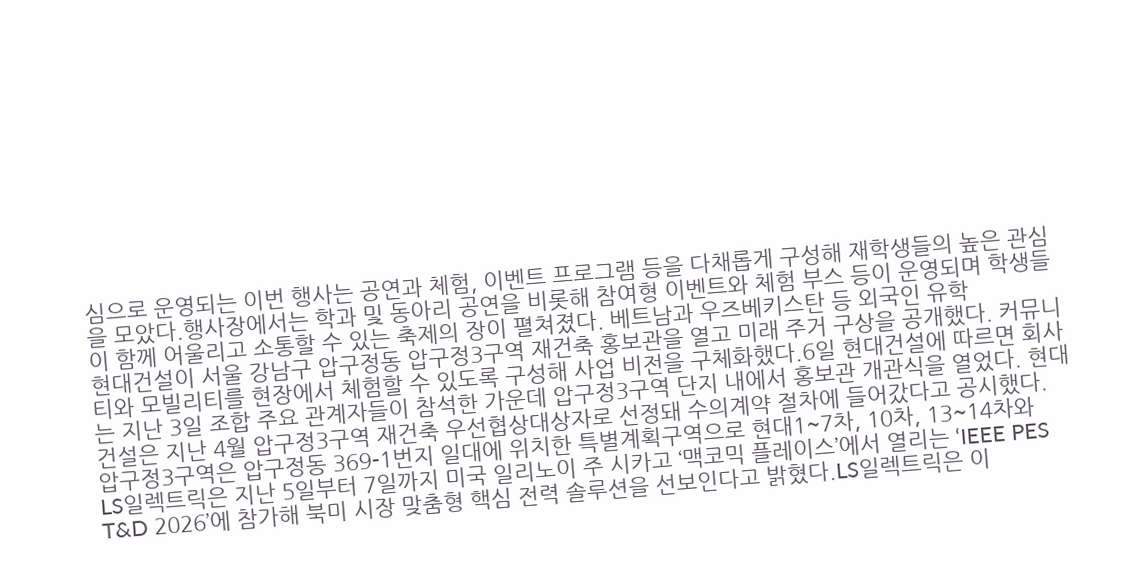심으로 운영되는 이번 행사는 공연과 체험, 이벤트 프로그램 등을 다채롭게 구성해 재학생들의 높은 관심을 모았다.행사장에서는 학과 및 동아리 공연을 비롯해 참여형 이벤트와 체험 부스 등이 운영되며 학생들이 함께 어울리고 소통할 수 있는 축제의 장이 펼쳐졌다. 베트남과 우즈베키스탄 등 외국인 유학
현대건설이 서울 강남구 압구정동 압구정3구역 재건축 홍보관을 열고 미래 주거 구상을 공개했다. 커뮤니티와 모빌리티를 현장에서 체험할 수 있도록 구성해 사업 비전을 구체화했다.6일 현대건설에 따르면 회사는 지난 3일 조합 주요 관계자들이 참석한 가운데 압구정3구역 단지 내에서 홍보관 개관식을 열었다. 현대건설은 지난 4월 압구정3구역 재건축 우선협상대상자로 선정돼 수의계약 절차에 들어갔다고 공시했다. 압구정3구역은 압구정동 369-1번지 일대에 위치한 특별계획구역으로 현대1~7차, 10차, 13~14차와
LS일렉트릭은 지난 5일부터 7일까지 미국 일리노이 주 시카고 ‘맥코믹 플레이스’에서 열리는 ‘IEEE PES T&D 2026’에 참가해 북미 시장 맞춤형 핵심 전력 솔루션을 선보인다고 밝혔다.LS일렉트릭은 이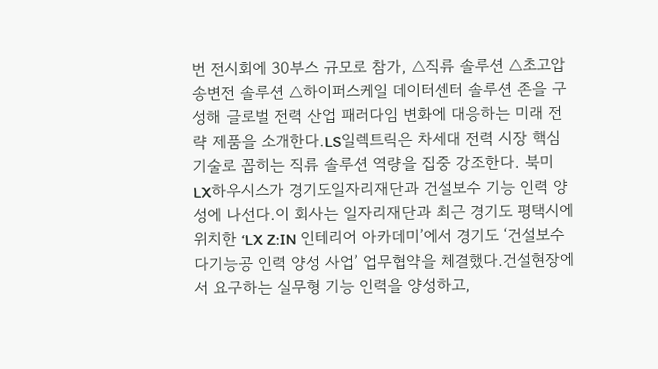번 전시회에 30부스 규모로 참가, △직류 솔루션 △초고압 송변전 솔루션 △하이퍼스케일 데이터센터 솔루션 존을 구성해 글로벌 전력 산업 패러다임 변화에 대응하는 미래 전략 제품을 소개한다.LS일렉트릭은 차세대 전력 시장 핵심 기술로 꼽히는 직류 솔루션 역량을 집중 강조한다. 북미
LX하우시스가 경기도일자리재단과 건설보수 기능 인력 양성에 나선다.이 회사는 일자리재단과 최근 경기도 평택시에 위치한 ‘LX Z:IN 인테리어 아카데미’에서 경기도 ‘건설보수 다기능공 인력 양성 사업’ 업무협약을 체결했다.건설현장에서 요구하는 실무형 기능 인력을 양성하고,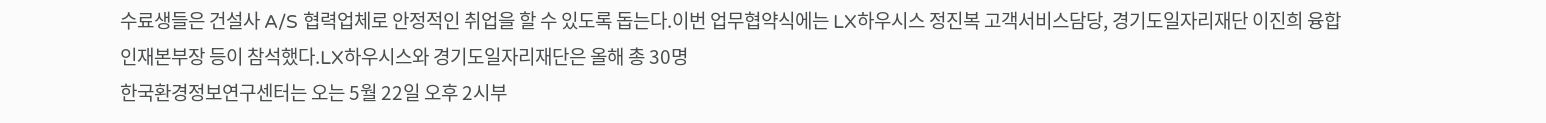수료생들은 건설사 A/S 협력업체로 안정적인 취업을 할 수 있도록 돕는다.이번 업무협약식에는 LX하우시스 정진복 고객서비스담당, 경기도일자리재단 이진희 융합인재본부장 등이 참석했다.LX하우시스와 경기도일자리재단은 올해 총 30명
한국환경정보연구센터는 오는 5월 22일 오후 2시부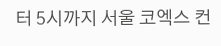터 5시까지 서울 코엑스 컨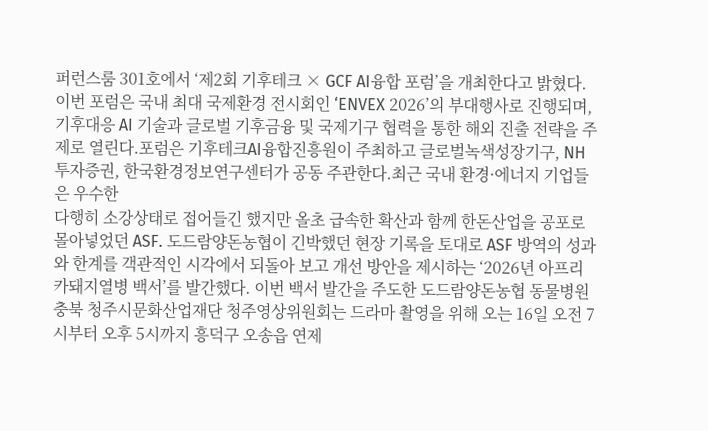퍼런스룸 301호에서 ‘제2회 기후테크 × GCF AI융합 포럼’을 개최한다고 밝혔다.이번 포럼은 국내 최대 국제환경 전시회인 ‘ENVEX 2026’의 부대행사로 진행되며, 기후대응 AI 기술과 글로벌 기후금융 및 국제기구 협력을 통한 해외 진출 전략을 주제로 열린다.포럼은 기후테크AI융합진흥원이 주최하고 글로벌녹색성장기구, NH투자증권, 한국환경정보연구센터가 공동 주관한다.최근 국내 환경·에너지 기업들은 우수한
다행히 소강상태로 접어들긴 했지만 올초 급속한 확산과 함께 한돈산업을 공포로 몰아넣었던 ASF. 도드람양돈농협이 긴박했던 현장 기록을 토대로 ASF 방역의 성과와 한계를 객관적인 시각에서 되돌아 보고 개선 방안을 제시하는 ‘2026년 아프리카돼지열병 백서’를 발간했다. 이번 백서 발간을 주도한 도드람양돈농협 동물병원
충북 청주시문화산업재단 청주영상위원회는 드라마 촬영을 위해 오는 16일 오전 7시부터 오후 5시까지 흥덕구 오송읍 연제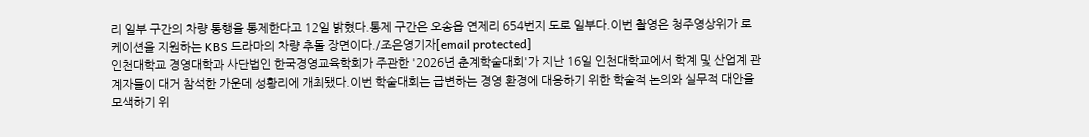리 일부 구간의 차량 통행을 통제한다고 12일 밝혔다.통제 구간은 오송읍 연제리 654번지 도로 일부다.이번 촬영은 청주영상위가 로케이션을 지원하는 KBS 드라마의 차량 추돌 장면이다./조은영기자[email protected]
인천대학교 경영대학과 사단법인 한국경영교육학회가 주관한 '2026년 춘계학술대회'가 지난 16일 인천대학교에서 학계 및 산업계 관계자들이 대거 참석한 가운데 성황리에 개최됐다.이번 학술대회는 급변하는 경영 환경에 대응하기 위한 학술적 논의와 실무적 대안을 모색하기 위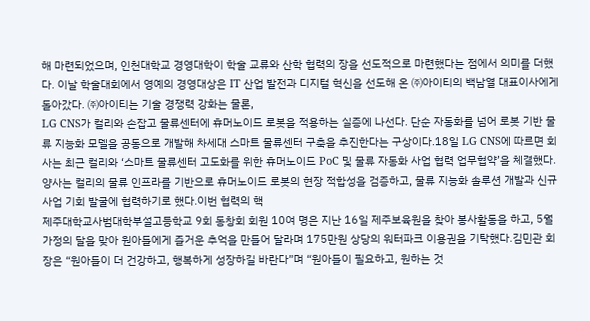해 마련되었으며, 인천대학교 경영대학이 학술 교류와 산학 협력의 장을 선도적으로 마련했다는 점에서 의미를 더했다. 이날 학술대회에서 영예의 경영대상은 IT 산업 발전과 디지털 혁신을 선도해 온 ㈜아이티의 백남열 대표이사에게 돌아갔다. ㈜아이티는 기술 경쟁력 강화는 물론,
LG CNS가 컬리와 손잡고 물류센터에 휴머노이드 로봇을 적용하는 실증에 나선다. 단순 자동화를 넘어 로봇 기반 물류 지능화 모델을 공동으로 개발해 차세대 스마트 물류센터 구축을 추진한다는 구상이다.18일 LG CNS에 따르면 회사는 최근 컬리와 ‘스마트 물류센터 고도화를 위한 휴머노이드 PoC 및 물류 자동화 사업 협력 업무협약’을 체결했다. 양사는 컬리의 물류 인프라를 기반으로 휴머노이드 로봇의 현장 적합성을 검증하고, 물류 지능화 솔루션 개발과 신규 사업 기회 발굴에 협력하기로 했다.이번 협력의 핵
제주대학교사범대학부설고등학교 9회 동창회 회원 10여 명은 지난 16일 제주보육원을 찾아 봉사활동을 하고, 5월 가정의 달을 맞아 원아들에게 즐거운 추억을 만들어 달라며 175만원 상당의 워터파크 이용권을 기탁했다.김민관 회장은 “원아들이 더 건강하고, 행복하게 성장하길 바란다”며 “원아들이 필요하고, 원하는 것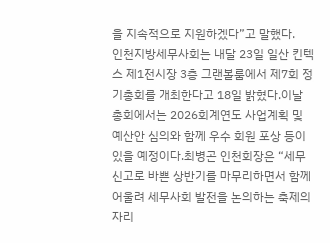을 지속적으로 지원하겠다”고 말했다.
인천지방세무사회는 내달 23일 일산 킨텍스 제1전시장 3층 그랜볼룸에서 제7회 정기총회를 개최한다고 18일 밝혔다.이날 총회에서는 2026회계연도 사업계획 및 예산안 심의와 함께 우수 회원 포상 등이 있을 예정이다.최병곤 인천회장은 “세무신고로 바쁜 상반기를 마무리하면서 함께 어울려 세무사회 발전을 논의하는 축제의 자리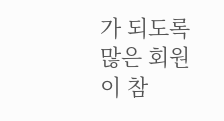가 되도록 많은 회원이 참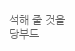석해 줄 것을 당부드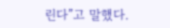린다”고 말했다.